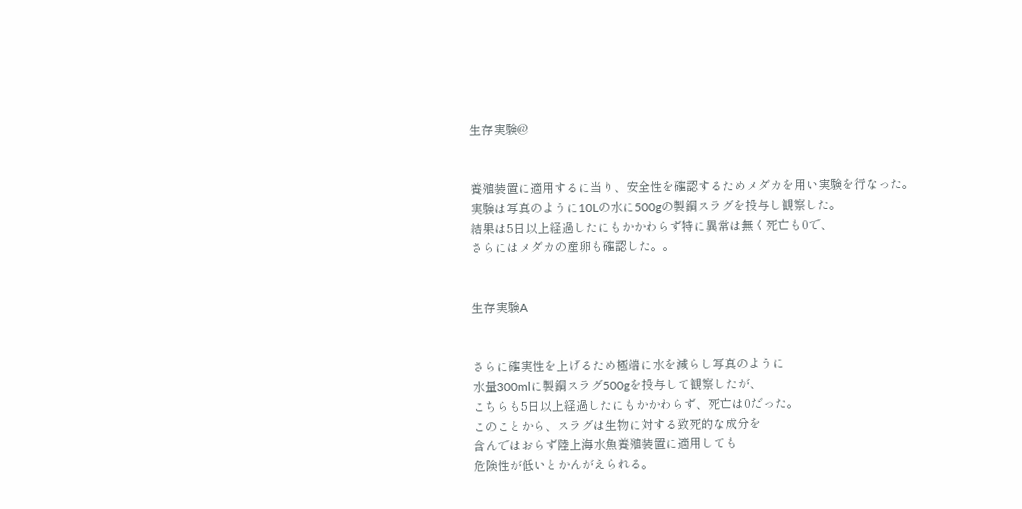生存実験@


養殖装置に適用するに当り、安全性を確認するためメダカを用い実験を行なった。
実験は写真のように10Lの水に500gの製鋼スラグを投与し観察した。
結果は5日以上経過したにもかかわらず特に異常は無く死亡も0で、
さらにはメダカの産卵も確認した。。


生存実験A


さらに確実性を上げるため極端に水を減らし写真のように
水量300mlに製鋼スラグ500gを投与して観察したが、
こちらも5日以上経過したにもかかわらず、死亡は0だった。
このことから、スラグは生物に対する致死的な成分を
含んではおらず陸上海水魚養殖装置に適用しても
危険性が低いとかんがえられる。